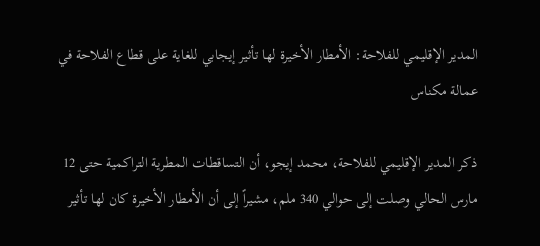المدير الإقليمي للفلاحة: الأمطار الأخيرة لها تأثير إيجابي للغاية على قطاع الفلاحة في عمالة مكناس

ذكر المدير الإقليمي للفلاحة، محمد إيجو، أن التساقطات المطرية التراكمية حتى 12 مارس الحالي وصلت إلى حوالي 340 ملم، مشيراً إلى أن الأمطار الأخيرة كان لها تأثير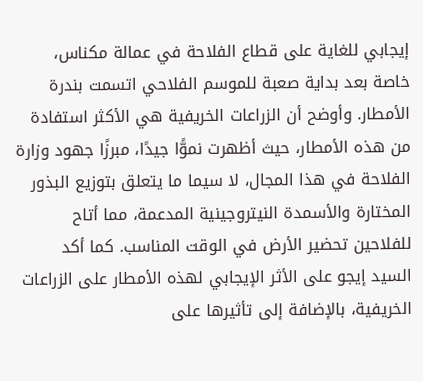إيجابي للغاية على قطاع الفلاحة في عمالة مكناس، خاصة بعد بداية صعبة للموسم الفلاحي اتسمت بندرة الأمطار. وأوضح أن الزراعات الخريفية هي الأكثر استفادة من هذه الأمطار، حيث أظهرت نموًّا جيدًا، مبرزًا جهود وزارة الفلاحة في هذا المجال، لا سيما ما يتعلق بتوزيع البذور المختارة والأسمدة النيتروجينية المدعمة، مما أتاح للفلاحين تحضير الأرض في الوقت المناسب. كما أكد السيد إيجو على الأثر الإيجابي لهذه الأمطار على الزراعات الخريفية، بالإضافة إلى تأثيرها على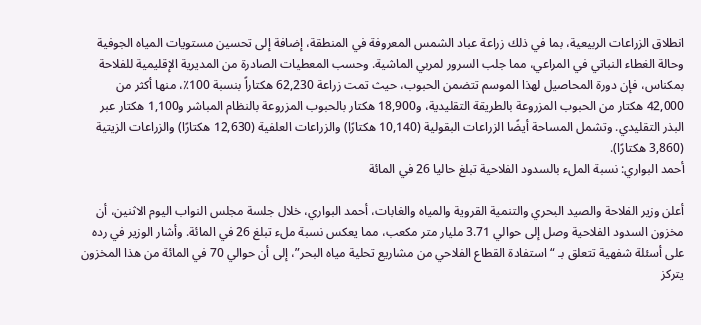انطلاق الزراعات الربيعية، بما في ذلك زراعة عباد الشمس المعروفة في المنطقة، إضافة إلى تحسين مستويات المياه الجوفية وحالة الغطاء النباتي في المراعي، مما جلب السرور لمربي الماشية. وحسب المعطيات الصادرة من المديرية الإقليمية للفلاحة بمكناس، فإن دورة المحاصيل لهذا الموسم تتضمن الحبوب، حيث تمت زراعة 62,230 هكتاراً بنسبة 100٪، منها أكثر من 42,000 هكتار من الحبوب المزروعة بالطريقة التقليدية، و18,900 هكتار بالحبوب المزروعة بالنظام المباشر و1,100 هكتار عبر البذر التقليدي. وتشمل المساحة أيضًا الزراعات البقولية (10,140 هكتارًا) والزراعات العلفية (12,630 هكتارًا) والزراعات الزيتية (3,860 هكتارًا).
أحمد البواري: نسبة الملء بالسدود الفلاحية تبلغ حاليا 26 في المائة

أعلن وزير الفلاحة والصيد البحري والتنمية القروية والمياه والغابات، أحمد البواري، خلال جلسة مجلس النواب اليوم الاثنين، أن مخزون السدود الفلاحية وصل إلى حوالي 3.71 مليار متر مكعب، مما يعكس نسبة ملء تبلغ 26 في المائة. وأشار الوزير في رده على أسئلة شفهية تتعلق بـ “استفادة القطاع الفلاحي من مشاريع تحلية مياه البحر”، إلى أن حوالي 70 في المائة من هذا المخزون يتركز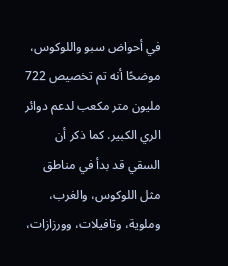في أحواض سبو واللوكوس، موضحًا أنه تم تخصيص 722 مليون متر مكعب لدعم دوائر الري الكبير. كما ذكر أن السقي قد بدأ في مناطق مثل اللوكوس، والغرب، وملوية، وتافيلات، وورزازات،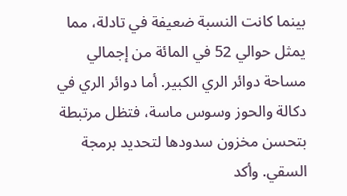بينما كانت النسبة ضعيفة في تادلة، مما يمثل حوالي 52 في المائة من إجمالي مساحة دوائر الري الكبير. أما دوائر الري في دكالة والحوز وسوس ماسة، فتظل مرتبطة بتحسن مخزون سدودها لتحديد برمجة السقي. وأكد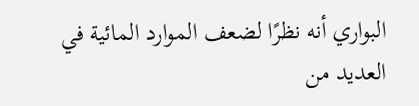البواري أنه نظرًا لضعف الموارد المائية في العديد من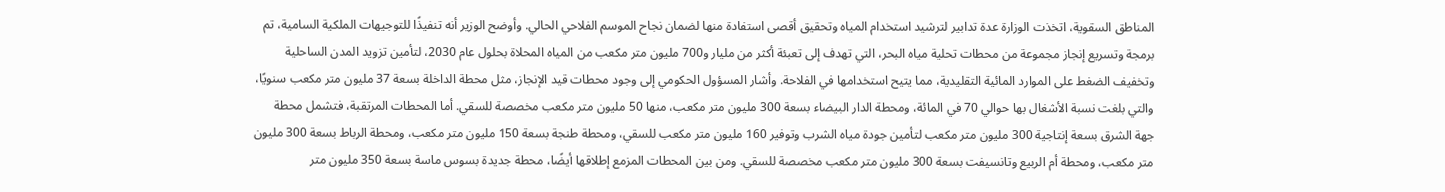المناطق السقوية، اتخذت الوزارة عدة تدابير لترشيد استخدام المياه وتحقيق أقصى استفادة منها لضمان نجاح الموسم الفلاحي الحالي. وأوضح الوزير أنه تنفيذًا للتوجيهات الملكية السامية، تم برمجة وتسريع إنجاز مجموعة من محطات تحلية مياه البحر، التي تهدف إلى تعبئة أكثر من مليار و700 مليون متر مكعب من المياه المحلاة بحلول عام 2030، لتأمين تزويد المدن الساحلية وتخفيف الضغط على الموارد المائية التقليدية، مما يتيح استخدامها في الفلاحة. وأشار المسؤول الحكومي إلى وجود محطات قيد الإنجاز، مثل محطة الداخلة بسعة 37 مليون متر مكعب سنويًا، والتي بلغت نسبة الأشغال بها حوالي 70 في المائة، ومحطة الدار البيضاء بسعة 300 مليون متر مكعب، منها 50 مليون متر مكعب مخصصة للسقي. أما المحطات المرتقبة، فتشمل محطة جهة الشرق بسعة إنتاجية 300 مليون متر مكعب لتأمين جودة مياه الشرب وتوفير 160 مليون متر مكعب للسقي، ومحطة طنجة بسعة 150 مليون متر مكعب، ومحطة الرباط بسعة 300 مليون متر مكعب، ومحطة أم الربيع وتانسيفت بسعة 300 مليون متر مكعب مخصصة للسقي. ومن بين المحطات المزمع إطلاقها أيضًا، محطة جديدة بسوس ماسة بسعة 350 مليون متر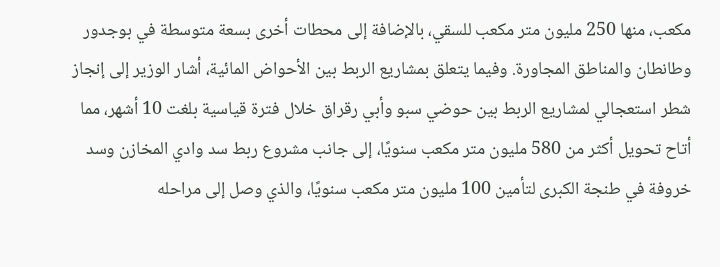مكعب، منها 250 مليون متر مكعب للسقي، بالإضافة إلى محطات أخرى بسعة متوسطة في بوجدور وطانطان والمناطق المجاورة. وفيما يتعلق بمشاريع الربط بين الأحواض المائية، أشار الوزير إلى إنجاز شطر استعجالي لمشاريع الربط بين حوضي سبو وأبي رقراق خلال فترة قياسية بلغت 10 أشهر، مما أتاح تحويل أكثر من 580 مليون متر مكعب سنويًا، إلى جانب مشروع ربط سد وادي المخازن وسد خروفة في طنجة الكبرى لتأمين 100 مليون متر مكعب سنويًا، والذي وصل إلى مراحله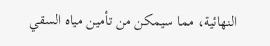النهائية، مما سيمكن من تأمين مياه السقي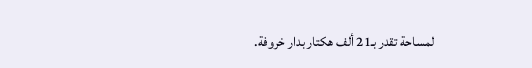لمساحة تقدر بـ21 ألف هكتار بدار خروفة.